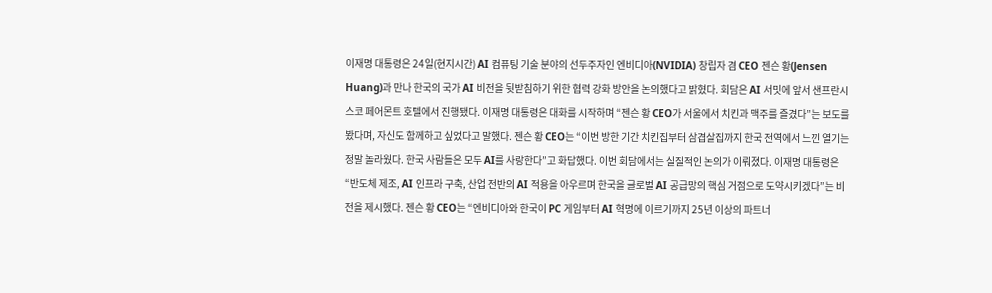이재명 대통령은 24일(현지시간) AI 컴퓨팅 기술 분야의 선두주자인 엔비디아(NVIDIA) 창립자 겸 CEO 젠슨 황(Jensen Huang)과 만나 한국의 국가 AI 비전을 뒷받침하기 위한 협력 강화 방안을 논의했다고 밝혔다. 회담은 AI 서밋에 앞서 샌프란시스코 페어몬트 호텔에서 진행됐다. 이재명 대통령은 대화를 시작하며 “젠슨 황 CEO가 서울에서 치킨과 맥주를 즐겼다”는 보도를 봤다며, 자신도 함께하고 싶었다고 말했다. 젠슨 황 CEO는 “이번 방한 기간 치킨집부터 삼겹살집까지 한국 전역에서 느낀 열기는 정말 놀라웠다. 한국 사람들은 모두 AI를 사랑한다”고 화답했다. 이번 회담에서는 실질적인 논의가 이뤄졌다. 이재명 대통령은 “반도체 제조, AI 인프라 구축, 산업 전반의 AI 적용을 아우르며 한국을 글로벌 AI 공급망의 핵심 거점으로 도약시키겠다”는 비전을 제시했다. 젠슨 황 CEO는 “엔비디아와 한국이 PC 게임부터 AI 혁명에 이르기까지 25년 이상의 파트너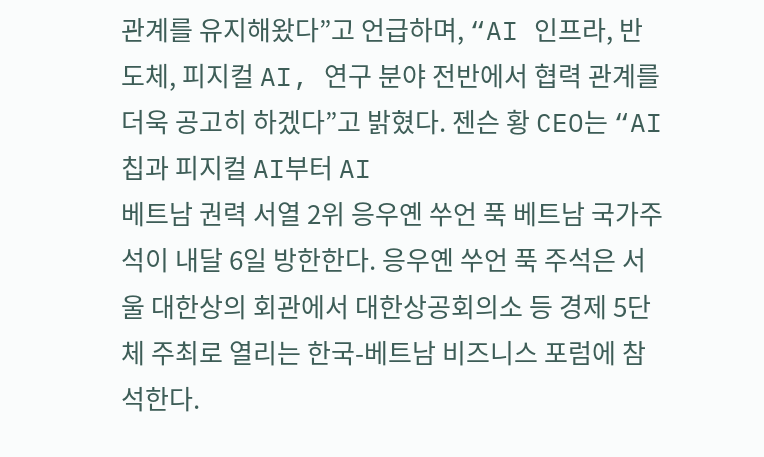관계를 유지해왔다”고 언급하며, “AI 인프라, 반도체, 피지컬 AI, 연구 분야 전반에서 협력 관계를 더욱 공고히 하겠다”고 밝혔다. 젠슨 황 CEO는 “AI 칩과 피지컬 AI부터 AI
베트남 권력 서열 2위 응우옌 쑤언 푹 베트남 국가주석이 내달 6일 방한한다. 응우옌 쑤언 푹 주석은 서울 대한상의 회관에서 대한상공회의소 등 경제 5단체 주최로 열리는 한국-베트남 비즈니스 포럼에 참석한다.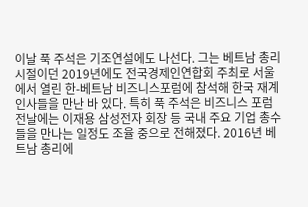이날 푹 주석은 기조연설에도 나선다. 그는 베트남 총리 시절이던 2019년에도 전국경제인연합회 주최로 서울에서 열린 한-베트남 비즈니스포럼에 참석해 한국 재계 인사들을 만난 바 있다. 특히 푹 주석은 비즈니스 포럼 전날에는 이재용 삼성전자 회장 등 국내 주요 기업 총수들을 만나는 일정도 조율 중으로 전해졌다. 2016년 베트남 총리에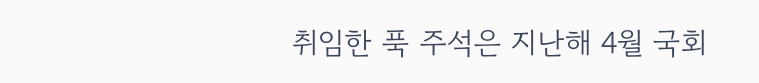취임한 푹 주석은 지난해 4월 국회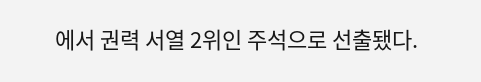에서 권력 서열 2위인 주석으로 선출됐다.